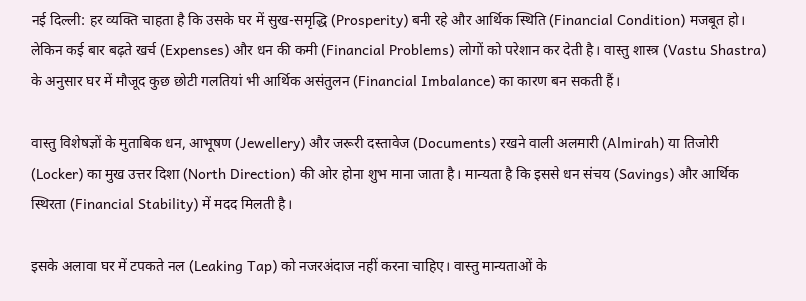नई दिल्ली: हर व्यक्ति चाहता है कि उसके घर में सुख-समृद्धि (Prosperity) बनी रहे और आर्थिक स्थिति (Financial Condition) मजबूत हो। लेकिन कई बार बढ़ते खर्च (Expenses) और धन की कमी (Financial Problems) लोगों को परेशान कर देती है। वास्तु शास्त्र (Vastu Shastra) के अनुसार घर में मौजूद कुछ छोटी गलतियां भी आर्थिक असंतुलन (Financial Imbalance) का कारण बन सकती हैं।

वास्तु विशेषज्ञों के मुताबिक धन, आभूषण (Jewellery) और जरूरी दस्तावेज (Documents) रखने वाली अलमारी (Almirah) या तिजोरी (Locker) का मुख उत्तर दिशा (North Direction) की ओर होना शुभ माना जाता है। मान्यता है कि इससे धन संचय (Savings) और आर्थिक स्थिरता (Financial Stability) में मदद मिलती है।

इसके अलावा घर में टपकते नल (Leaking Tap) को नजरअंदाज नहीं करना चाहिए। वास्तु मान्यताओं के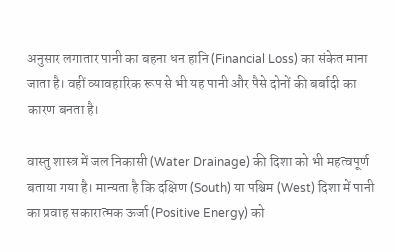अनुसार लगातार पानी का बहना धन हानि (Financial Loss) का संकेत माना जाता है। वहीं व्यावहारिक रूप से भी यह पानी और पैसे दोनों की बर्बादी का कारण बनता है।

वास्तु शास्त्र में जल निकासी (Water Drainage) की दिशा को भी महत्वपूर्ण बताया गया है। मान्यता है कि दक्षिण (South) या पश्चिम (West) दिशा में पानी का प्रवाह सकारात्मक ऊर्जा (Positive Energy) को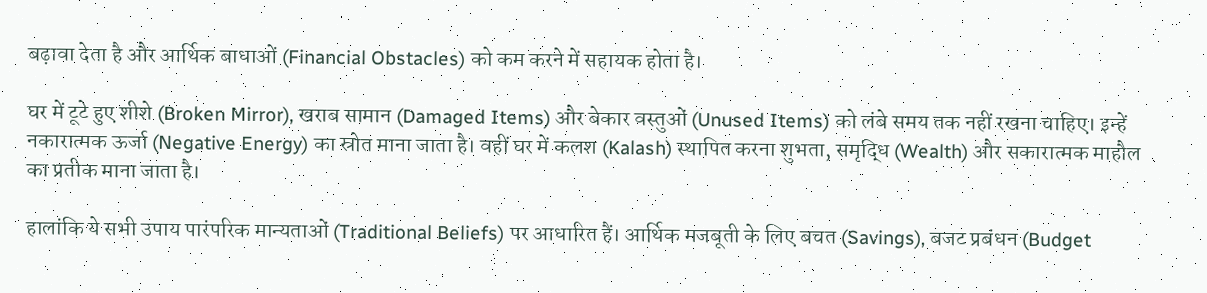बढ़ावा देता है और आर्थिक बाधाओं (Financial Obstacles) को कम करने में सहायक होता है।

घर में टूटे हुए शीशे (Broken Mirror), खराब सामान (Damaged Items) और बेकार वस्तुओं (Unused Items) को लंबे समय तक नहीं रखना चाहिए। इन्हें नकारात्मक ऊर्जा (Negative Energy) का स्रोत माना जाता है। वहीं घर में कलश (Kalash) स्थापित करना शुभता, समृद्धि (Wealth) और सकारात्मक माहौल का प्रतीक माना जाता है।

हालांकि ये सभी उपाय पारंपरिक मान्यताओं (Traditional Beliefs) पर आधारित हैं। आर्थिक मजबूती के लिए बचत (Savings), बजट प्रबंधन (Budget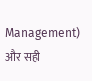Management) और सही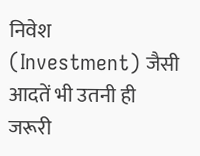निवेश (Investment) जैसी आदतें भी उतनी ही जरूरी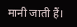मानी जाती हैं।